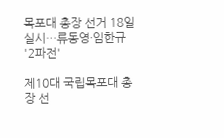목포대 총장 선거 18일 실시…류동영·임한규 '2파전'

제10대 국립목포대 총장 선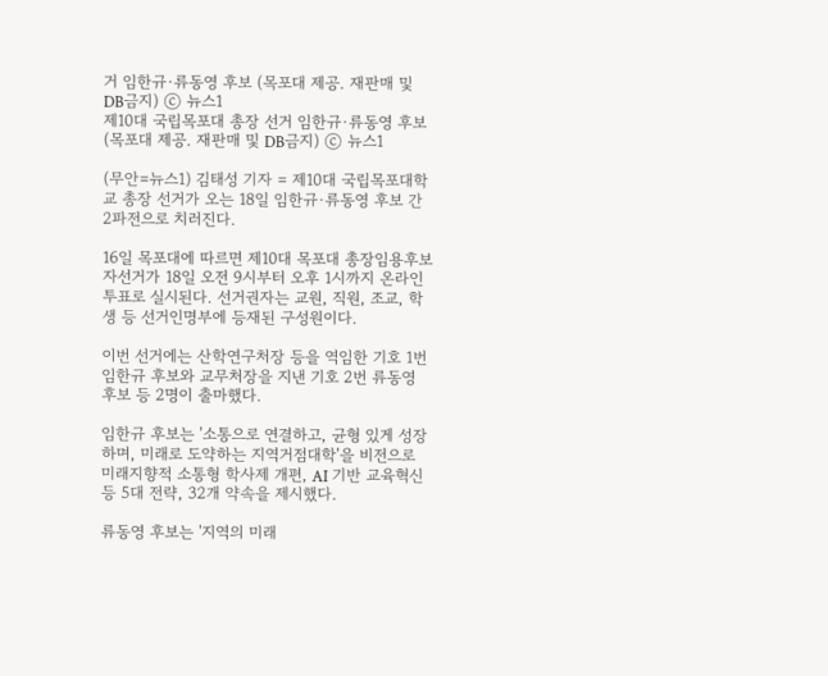거 임한규·류동영 후보 (목포대 제공. 재판매 및 DB금지) ⓒ 뉴스1
제10대 국립목포대 총장 선거 임한규·류동영 후보 (목포대 제공. 재판매 및 DB금지) ⓒ 뉴스1

(무안=뉴스1) 김태성 기자 = 제10대 국립목포대학교 총장 선거가 오는 18일 임한규·류동영 후보 간 2파전으로 치러진다.

16일 목포대에 따르면 제10대 목포대 총장임용후보자선거가 18일 오전 9시부터 오후 1시까지 온라인 투표로 실시된다. 선거권자는 교원, 직원, 조교, 학생 등 선거인명부에 등재된 구성원이다.

이번 선거에는 산학연구처장 등을 역임한 기호 1번 임한규 후보와 교무처장을 지낸 기호 2번 류동영 후보 등 2명이 출마했다.

임한규 후보는 '소통으로 연결하고, 균형 있게 성장하며, 미래로 도약하는 지역거점대학'을 비전으로 미래지향적 소통형 학사제 개편, AI 기반 교육혁신 등 5대 전략, 32개 약속을 제시했다.

류동영 후보는 '지역의 미래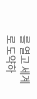를 열고 세계로 도약하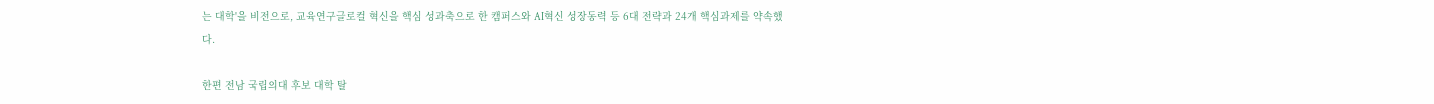는 대학'을 비전으로, 교육연구글로컬 혁신을 핵심 성과축으로 한 캠퍼스와 AI혁신 성장동력 등 6대 전략과 24개 핵심과제를 약속했다.

한편 전남 국립의대 후보 대학 탈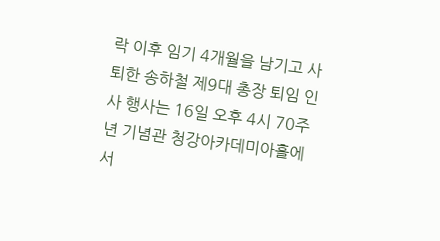락 이후 임기 4개월을 남기고 사퇴한 송하철 제9대 총장 퇴임 인사 행사는 16일 오후 4시 70주년 기념관 청강아카데미아홀에서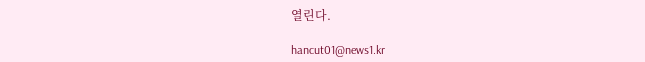열린다.

hancut01@news1.kr